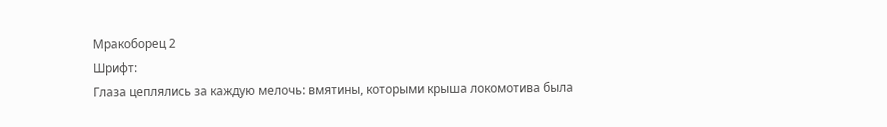Мракоборец 2
Шрифт:
Глаза цеплялись за каждую мелочь: вмятины, которыми крыша локомотива была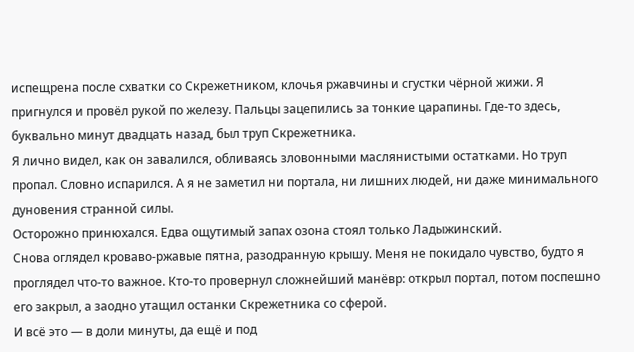испещрена после схватки со Скрежетником, клочья ржавчины и сгустки чёрной жижи. Я пригнулся и провёл рукой по железу. Пальцы зацепились за тонкие царапины. Где-то здесь, буквально минут двадцать назад, был труп Скрежетника.
Я лично видел, как он завалился, обливаясь зловонными маслянистыми остатками. Но труп пропал. Словно испарился. А я не заметил ни портала, ни лишних людей, ни даже минимального дуновения странной силы.
Осторожно принюхался. Едва ощутимый запах озона стоял только Ладыжинский.
Снова оглядел кроваво-ржавые пятна, разодранную крышу. Меня не покидало чувство, будто я проглядел что-то важное. Кто-то провернул сложнейший манёвр: открыл портал, потом поспешно его закрыл, а заодно утащил останки Скрежетника со сферой.
И всё это — в доли минуты, да ещё и под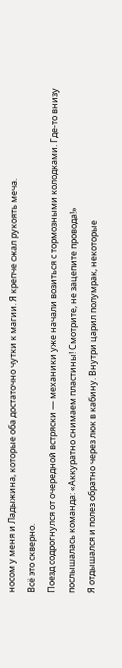носом у меня и Ладыжина, которые оба достаточно чутки к магии. Я крепче сжал рукоять меча.
Всё это скверно.
Поезд содрогнулся от очередной встряски — механики уже начали возиться с тормозными колодками. Где-то внизу послышалась команда: «Аккуратно снимаем пластины! Смотрите, не зацепите провода!»
Я отдышался и полез обратно через люк в кабину. Внутри царил полумрак, некоторые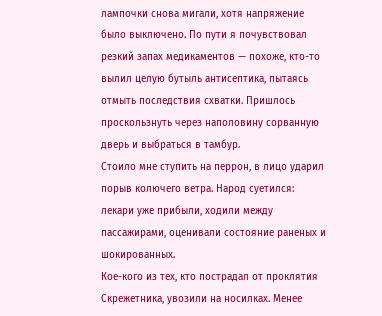лампочки снова мигали, хотя напряжение было выключено. По пути я почувствовал резкий запах медикаментов — похоже, кто-то вылил целую бутыль антисептика, пытаясь отмыть последствия схватки. Пришлось проскользнуть через наполовину сорванную дверь и выбраться в тамбур.
Стоило мне ступить на перрон, в лицо ударил порыв колючего ветра. Народ суетился: лекари уже прибыли, ходили между пассажирами, оценивали состояние раненых и шокированных.
Кое-кого из тех, кто пострадал от проклятия Скрежетника, увозили на носилках. Менее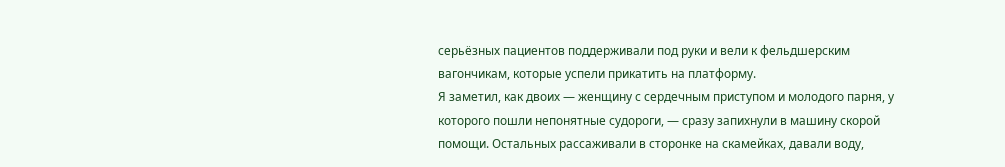серьёзных пациентов поддерживали под руки и вели к фельдшерским вагончикам, которые успели прикатить на платформу.
Я заметил, как двоих — женщину с сердечным приступом и молодого парня, у которого пошли непонятные судороги, — сразу запихнули в машину скорой помощи. Остальных рассаживали в сторонке на скамейках, давали воду,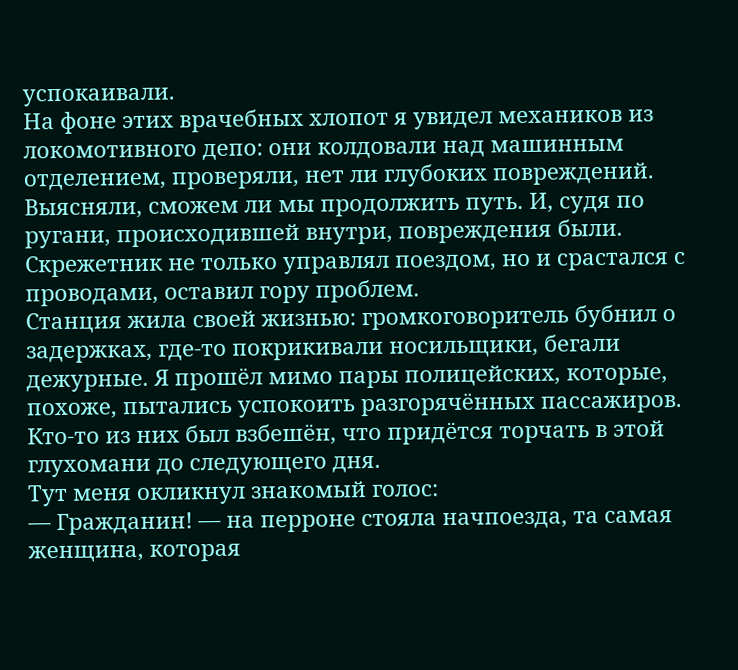успокаивали.
На фоне этих врачебных хлопот я увидел механиков из локомотивного депо: они колдовали над машинным отделением, проверяли, нет ли глубоких повреждений. Выясняли, сможем ли мы продолжить путь. И, судя по ругани, происходившей внутри, повреждения были.
Скрежетник не только управлял поездом, но и срастался с проводами, оставил гору проблем.
Станция жила своей жизнью: громкоговоритель бубнил о задержках, где-то покрикивали носильщики, бегали дежурные. Я прошёл мимо пары полицейских, которые, похоже, пытались успокоить разгорячённых пассажиров. Кто-то из них был взбешён, что придётся торчать в этой глухомани до следующего дня.
Тут меня окликнул знакомый голос:
— Гражданин! — на перроне стояла начпоезда, та самая женщина, которая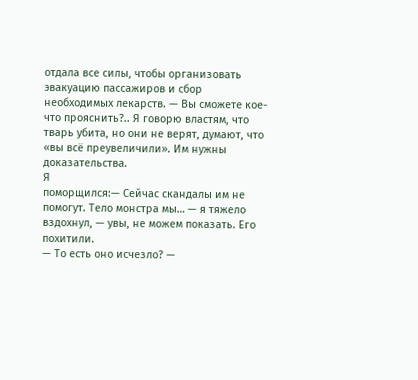отдала все силы, чтобы организовать эвакуацию пассажиров и сбор необходимых лекарств. — Вы сможете кое-что прояснить?.. Я говорю властям, что тварь убита, но они не верят, думают, что «вы всё преувеличили». Им нужны доказательства.
Я
поморщился:— Сейчас скандалы им не помогут. Тело монстра мы… — я тяжело вздохнул, — увы, не можем показать. Его похитили.
— То есть оно исчезло? —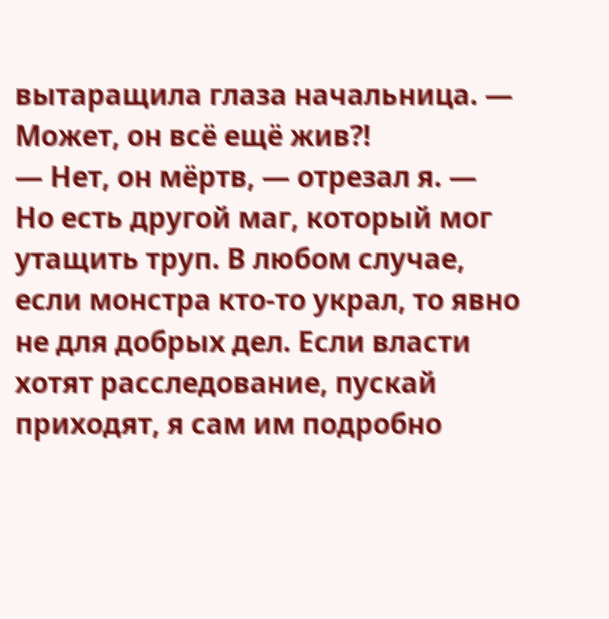вытаращила глаза начальница. — Может, он всё ещё жив?!
— Нет, он мёртв, — отрезал я. — Но есть другой маг, который мог утащить труп. В любом случае, если монстра кто-то украл, то явно не для добрых дел. Если власти хотят расследование, пускай приходят, я сам им подробно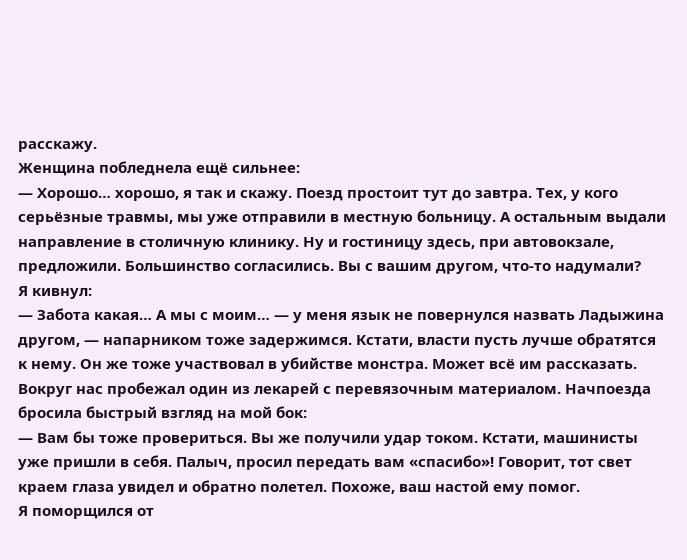расскажу.
Женщина побледнела ещё сильнее:
— Хорошо… хорошо, я так и скажу. Поезд простоит тут до завтра. Тех, у кого серьёзные травмы, мы уже отправили в местную больницу. А остальным выдали направление в столичную клинику. Ну и гостиницу здесь, при автовокзале, предложили. Большинство согласились. Вы с вашим другом, что-то надумали?
Я кивнул:
— Забота какая… А мы с моим… — у меня язык не повернулся назвать Ладыжина другом, — напарником тоже задержимся. Кстати, власти пусть лучше обратятся к нему. Он же тоже участвовал в убийстве монстра. Может всё им рассказать.
Вокруг нас пробежал один из лекарей с перевязочным материалом. Начпоезда бросила быстрый взгляд на мой бок:
— Вам бы тоже провериться. Вы же получили удар током. Кстати, машинисты уже пришли в себя. Палыч, просил передать вам «спасибо»! Говорит, тот свет краем глаза увидел и обратно полетел. Похоже, ваш настой ему помог.
Я поморщился от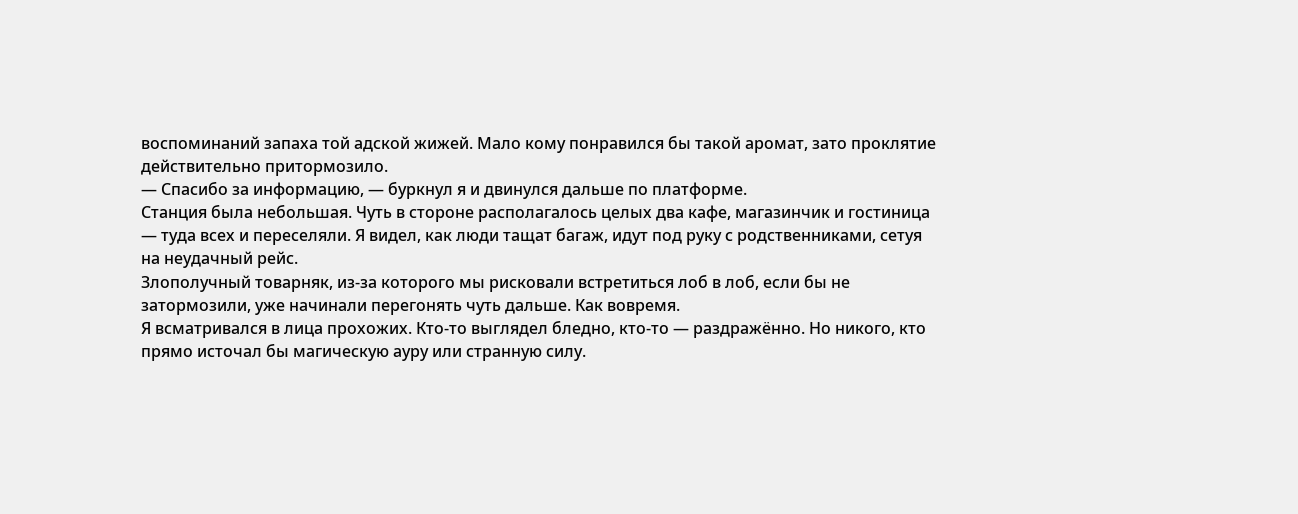воспоминаний запаха той адской жижей. Мало кому понравился бы такой аромат, зато проклятие действительно притормозило.
— Спасибо за информацию, — буркнул я и двинулся дальше по платформе.
Станция была небольшая. Чуть в стороне располагалось целых два кафе, магазинчик и гостиница — туда всех и переселяли. Я видел, как люди тащат багаж, идут под руку с родственниками, сетуя на неудачный рейс.
Злополучный товарняк, из-за которого мы рисковали встретиться лоб в лоб, если бы не затормозили, уже начинали перегонять чуть дальше. Как вовремя.
Я всматривался в лица прохожих. Кто-то выглядел бледно, кто-то — раздражённо. Но никого, кто прямо источал бы магическую ауру или странную силу.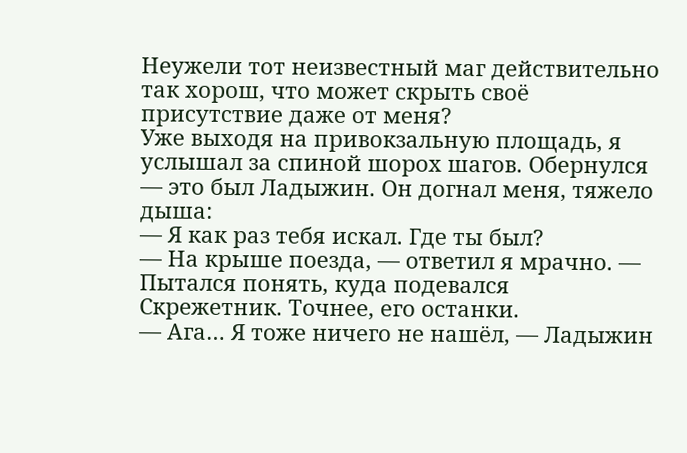Неужели тот неизвестный маг действительно так хорош, что может скрыть своё присутствие даже от меня?
Уже выходя на привокзальную площадь, я услышал за спиной шорох шагов. Обернулся — это был Ладыжин. Он догнал меня, тяжело дыша:
— Я как раз тебя искал. Где ты был?
— На крыше поезда, — ответил я мрачно. — Пытался понять, куда подевался Скрежетник. Точнее, его останки.
— Ага… Я тоже ничего не нашёл, — Ладыжин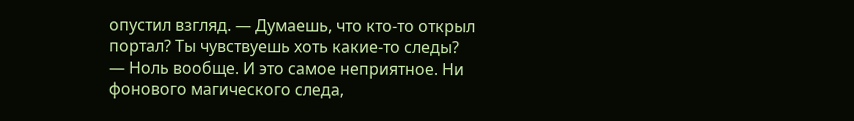опустил взгляд. — Думаешь, что кто-то открыл портал? Ты чувствуешь хоть какие-то следы?
— Ноль вообще. И это самое неприятное. Ни фонового магического следа,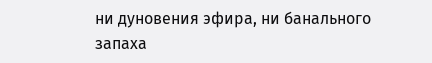ни дуновения эфира, ни банального запаха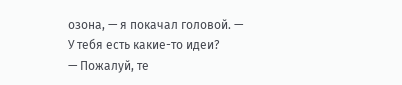озона, — я покачал головой. — У тебя есть какие-то идеи?
— Пожалуй, те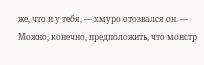же, что и у тебя, — хмуро отозвался он. — Можно, конечно, предположить, что монстр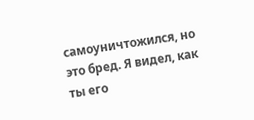самоуничтожился, но это бред. Я видел, как ты его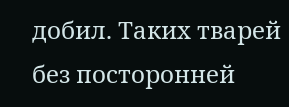добил. Таких тварей без посторонней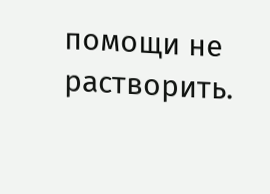помощи не растворить.